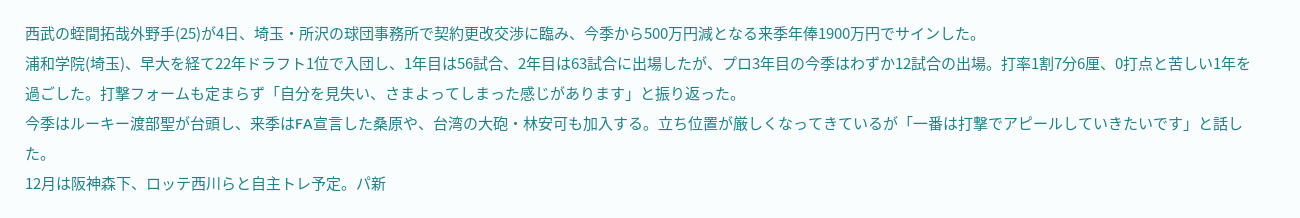西武の蛭間拓哉外野手(25)が4日、埼玉・所沢の球団事務所で契約更改交渉に臨み、今季から500万円減となる来季年俸1900万円でサインした。
浦和学院(埼玉)、早大を経て22年ドラフト1位で入団し、1年目は56試合、2年目は63試合に出場したが、プロ3年目の今季はわずか12試合の出場。打率1割7分6厘、0打点と苦しい1年を過ごした。打撃フォームも定まらず「自分を見失い、さまよってしまった感じがあります」と振り返った。
今季はルーキー渡部聖が台頭し、来季はFA宣言した桑原や、台湾の大砲・林安可も加入する。立ち位置が厳しくなってきているが「一番は打撃でアピールしていきたいです」と話した。
12月は阪神森下、ロッテ西川らと自主トレ予定。パ新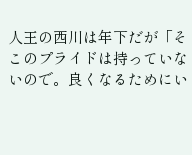人王の西川は年下だが「そこのプライドは持っていないので。良くなるためにい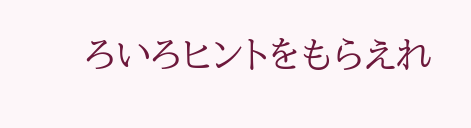ろいろヒントをもらえれ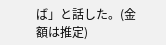ば」と話した。(金額は推定)